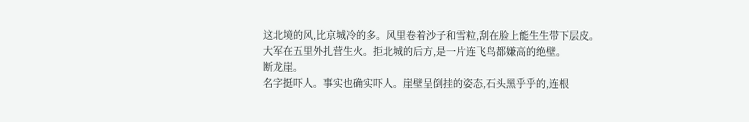这北境的风,比京城冷的多。风里卷着沙子和雪粒,刮在脸上能生生带下层皮。
大军在五里外扎营生火。拒北城的后方,是一片连飞鸟都嫌高的绝壁。
断龙崖。
名字挺吓人。事实也确实吓人。崖壁呈倒挂的姿态,石头黑乎乎的,连根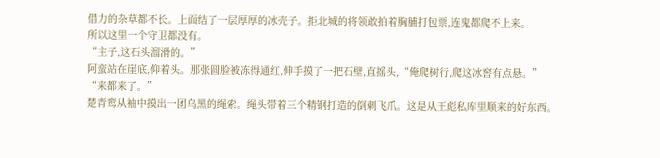借力的杂草都不长。上面结了一层厚厚的冰壳子。拒北城的将领敢拍着胸脯打包票,连鬼都爬不上来。
所以这里一个守卫都没有。
“主子,这石头溜滑的。”
阿蛮站在崖底,仰着头。那张圆脸被冻得通红,伸手摸了一把石壁,直摇头,“俺爬树行,爬这冰窖有点悬。”
“来都来了。”
楚青鸾从袖中摸出一团乌黑的绳索。绳头带着三个精钢打造的倒刺飞爪。这是从王彪私库里顺来的好东西。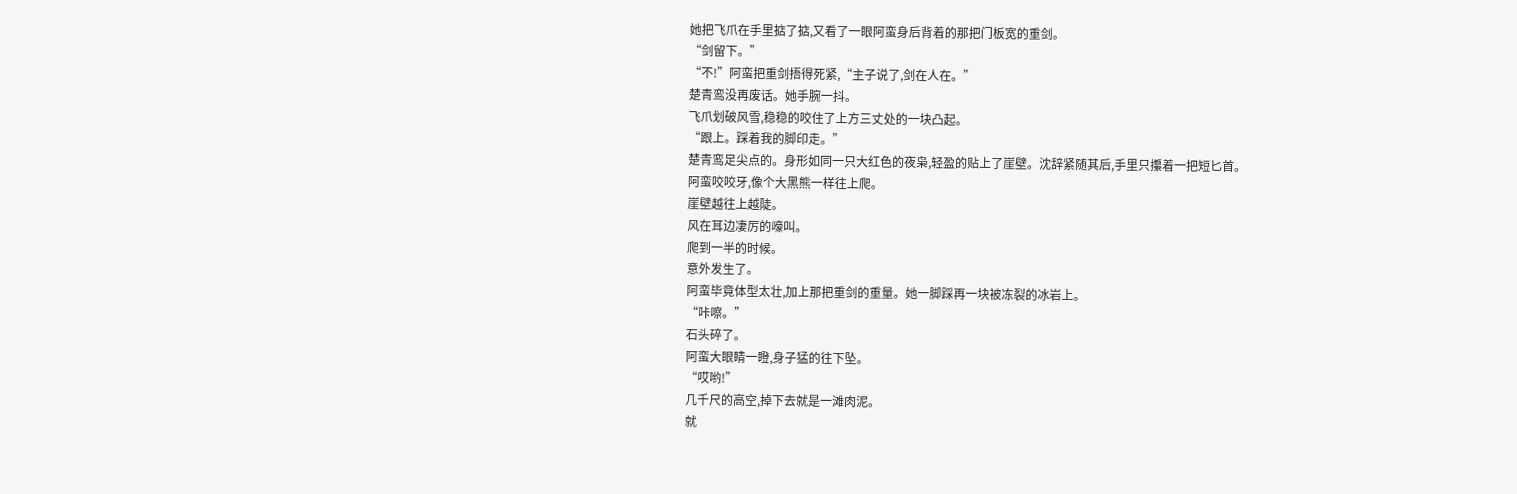她把飞爪在手里掂了掂,又看了一眼阿蛮身后背着的那把门板宽的重剑。
“剑留下。”
“不!”阿蛮把重剑捂得死紧,“主子说了,剑在人在。”
楚青鸾没再废话。她手腕一抖。
飞爪划破风雪,稳稳的咬住了上方三丈处的一块凸起。
“跟上。踩着我的脚印走。”
楚青鸾足尖点的。身形如同一只大红色的夜枭,轻盈的贴上了崖壁。沈辞紧随其后,手里只攥着一把短匕首。
阿蛮咬咬牙,像个大黑熊一样往上爬。
崖壁越往上越陡。
风在耳边凄厉的嚎叫。
爬到一半的时候。
意外发生了。
阿蛮毕竟体型太壮,加上那把重剑的重量。她一脚踩再一块被冻裂的冰岩上。
“咔嚓。”
石头碎了。
阿蛮大眼睛一瞪,身子猛的往下坠。
“哎哟!”
几千尺的高空,掉下去就是一滩肉泥。
就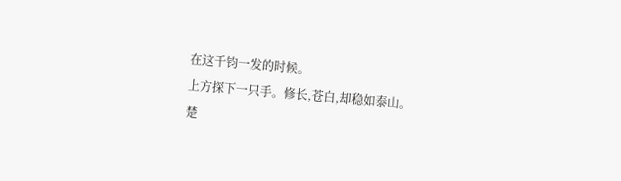在这千钧一发的时候。
上方探下一只手。修长,苍白,却稳如泰山。
楚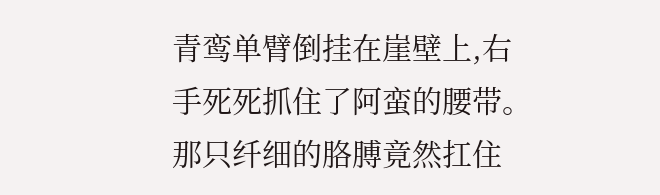青鸾单臂倒挂在崖壁上,右手死死抓住了阿蛮的腰带。那只纤细的胳膊竟然扛住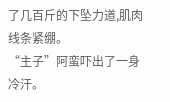了几百斤的下坠力道,肌肉线条紧绷。
“主子”阿蛮吓出了一身冷汗。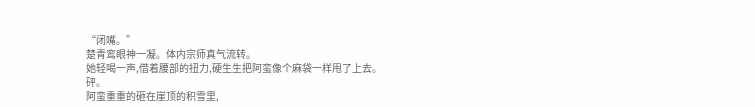“闭嘴。”
楚青鸾眼神一凝。体内宗师真气流转。
她轻喝一声,借着腰部的扭力,硬生生把阿蛮像个麻袋一样甩了上去。
砰。
阿蛮重重的砸在崖顶的积雪里,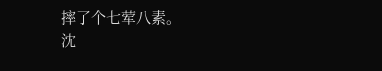摔了个七荤八素。
沈